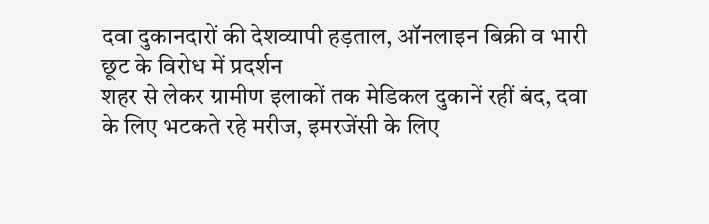दवा दुकानदारों की देशव्यापी हड़ताल, ऑनलाइन बिक्री व भारी छूट के विरोध में प्रदर्शन
शहर से लेकर ग्रामीण इलाकों तक मेडिकल दुकानें रहीं बंद, दवा के लिए भटकते रहे मरीज, इमरजेंसी के लिए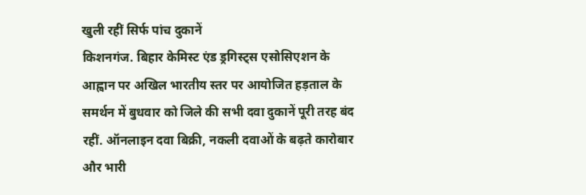खुली रहीं सिर्फ पांच दुकानें
किशनगंज. बिहार केमिस्ट एंड ड्रगिस्ट्स एसोसिएशन के आह्वान पर अखिल भारतीय स्तर पर आयोजित हड़ताल के समर्थन में बुधवार को जिले की सभी दवा दुकानें पूरी तरह बंद रहीं. ऑनलाइन दवा बिक्री, नकली दवाओं के बढ़ते कारोबार और भारी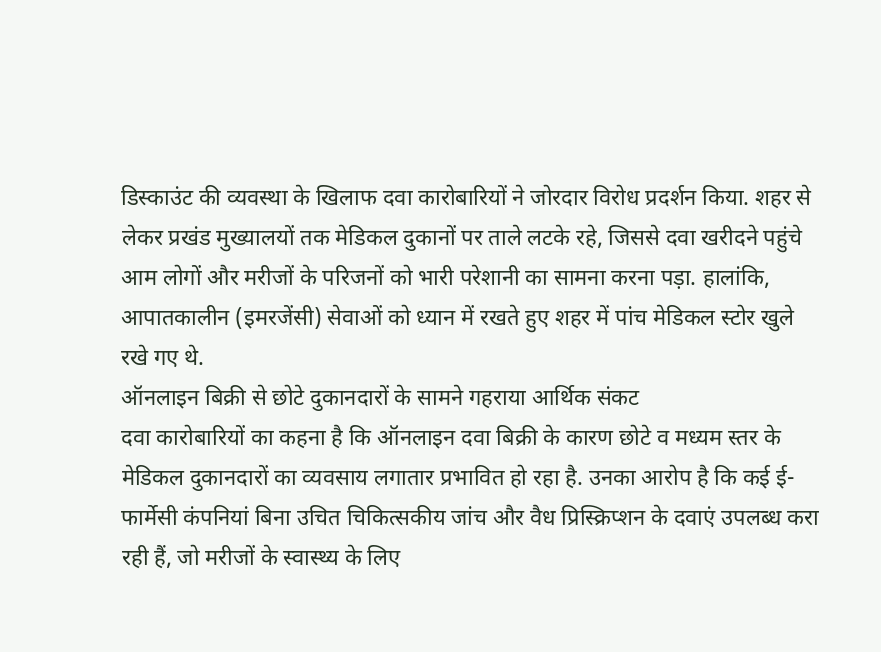डिस्काउंट की व्यवस्था के खिलाफ दवा कारोबारियों ने जोरदार विरोध प्रदर्शन किया. शहर से लेकर प्रखंड मुख्यालयों तक मेडिकल दुकानों पर ताले लटके रहे, जिससे दवा खरीदने पहुंचे आम लोगों और मरीजों के परिजनों को भारी परेशानी का सामना करना पड़ा. हालांकि, आपातकालीन (इमरजेंसी) सेवाओं को ध्यान में रखते हुए शहर में पांच मेडिकल स्टोर खुले रखे गए थे.
ऑनलाइन बिक्री से छोटे दुकानदारों के सामने गहराया आर्थिक संकट
दवा कारोबारियों का कहना है कि ऑनलाइन दवा बिक्री के कारण छोटे व मध्यम स्तर के मेडिकल दुकानदारों का व्यवसाय लगातार प्रभावित हो रहा है. उनका आरोप है कि कई ई-फार्मेसी कंपनियां बिना उचित चिकित्सकीय जांच और वैध प्रिस्क्रिप्शन के दवाएं उपलब्ध करा रही हैं, जो मरीजों के स्वास्थ्य के लिए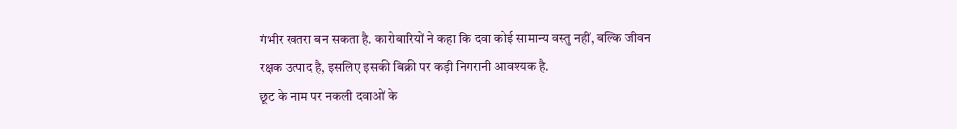गंभीर खतरा बन सकता है. कारोबारियों ने कहा कि दवा कोई सामान्य वस्तु नहीं, बल्कि जीवन रक्षक उत्पाद है, इसलिए इसकी बिक्री पर कड़ी निगरानी आवश्यक है.
छूट के नाम पर नकली दवाओं के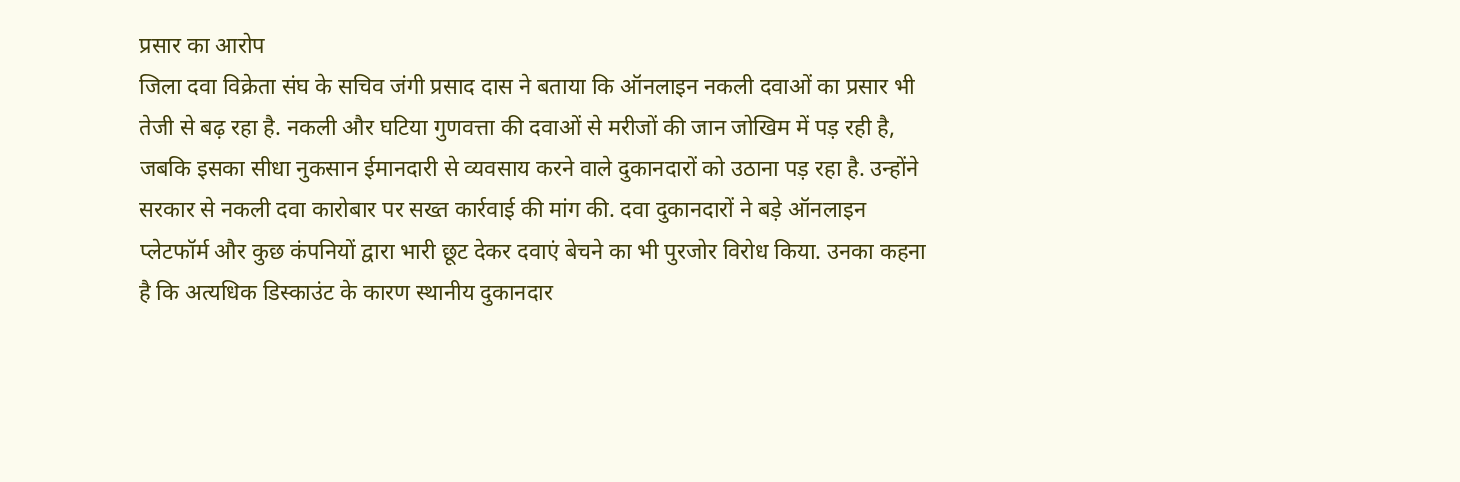प्रसार का आरोप
जिला दवा विक्रेता संघ के सचिव जंगी प्रसाद दास ने बताया कि ऑनलाइन नकली दवाओं का प्रसार भी तेजी से बढ़ रहा है. नकली और घटिया गुणवत्ता की दवाओं से मरीजों की जान जोखिम में पड़ रही है, जबकि इसका सीधा नुकसान ईमानदारी से व्यवसाय करने वाले दुकानदारों को उठाना पड़ रहा है. उन्होंने सरकार से नकली दवा कारोबार पर सख्त कार्रवाई की मांग की. दवा दुकानदारों ने बड़े ऑनलाइन प्लेटफॉर्म और कुछ कंपनियों द्वारा भारी छूट देकर दवाएं बेचने का भी पुरजोर विरोध किया. उनका कहना है कि अत्यधिक डिस्काउंट के कारण स्थानीय दुकानदार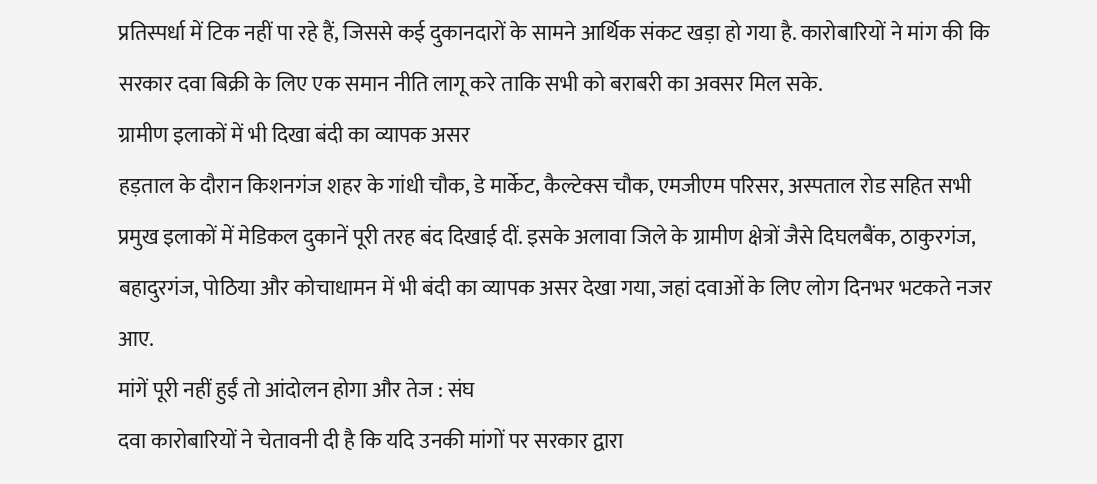प्रतिस्पर्धा में टिक नहीं पा रहे हैं, जिससे कई दुकानदारों के सामने आर्थिक संकट खड़ा हो गया है. कारोबारियों ने मांग की कि सरकार दवा बिक्री के लिए एक समान नीति लागू करे ताकि सभी को बराबरी का अवसर मिल सके.
ग्रामीण इलाकों में भी दिखा बंदी का व्यापक असर
हड़ताल के दौरान किशनगंज शहर के गांधी चौक, डे मार्केट, कैल्टेक्स चौक, एमजीएम परिसर, अस्पताल रोड सहित सभी प्रमुख इलाकों में मेडिकल दुकानें पूरी तरह बंद दिखाई दीं. इसके अलावा जिले के ग्रामीण क्षेत्रों जैसे दिघलबैंक, ठाकुरगंज, बहादुरगंज, पोठिया और कोचाधामन में भी बंदी का व्यापक असर देखा गया, जहां दवाओं के लिए लोग दिनभर भटकते नजर आए.
मांगें पूरी नहीं हुईं तो आंदोलन होगा और तेज : संघ
दवा कारोबारियों ने चेतावनी दी है कि यदि उनकी मांगों पर सरकार द्वारा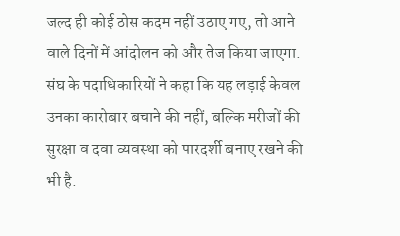जल्द ही कोई ठोस कदम नहीं उठाए गए, तो आने वाले दिनों में आंदोलन को और तेज किया जाएगा. संघ के पदाधिकारियों ने कहा कि यह लड़ाई केवल उनका कारोबार बचाने की नहीं, बल्कि मरीजों की सुरक्षा व दवा व्यवस्था को पारदर्शी बनाए रखने की भी है.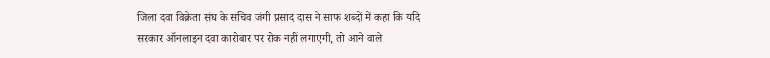जिला दवा विक्रेता संघ के सचिव जंगी प्रसाद दास ने साफ शब्दों में कहा कि यदि सरकार ऑनलाइन दवा कारोबार पर रोक नहीं लगाएगी, तो आने वाले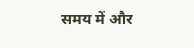समय में और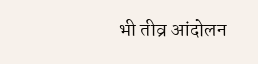भी तीव्र आंदोलन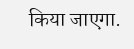किया जाएगा.